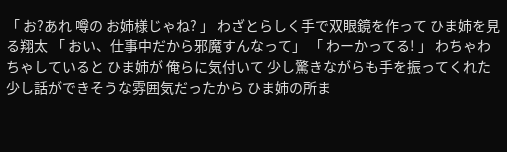「 お?あれ 噂の お姉様じゃね? 」 わざとらしく手で双眼鏡を作って ひま姉を見る翔太 「 おい、仕事中だから邪魔すんなって」 「 わーかってる! 」 わちゃわちゃしていると ひま姉が 俺らに気付いて 少し驚きながらも手を振ってくれた 少し話ができそうな雰囲気だったから ひま姉の所ま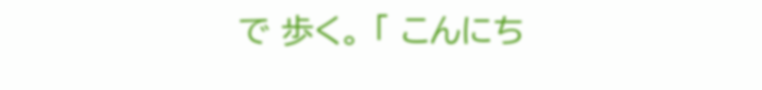で 歩く。 「 こんにち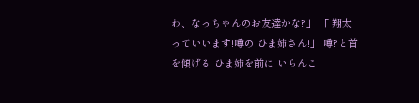わ、なっちゃんのお友達かな?」 「 翔太っていいます!噂の ひま姉さん!」 噂?と首を傾げる ひま姉を前に いらんこ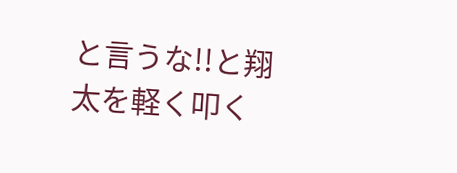と言うな!!と翔太を軽く叩く